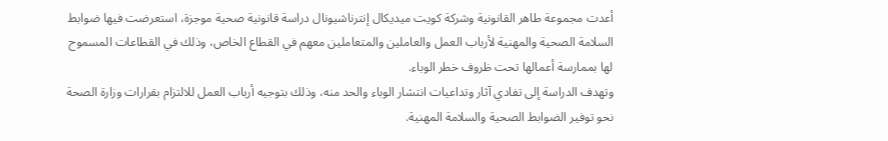أعدت مجموعة طاهر القانونية وشركة كويت ميديكال إنترناشيونال دراسة قانونية صحية موجزة، استعرضت فيها ضوابط السلامة الصحية والمهنية لأرباب العمل والعاملين والمتعاملين معهم في القطاع الخاص، وذلك في القطاعات المسموح لها بممارسة أعمالها تحت ظروف خطر الوباء.
وتهدف الدراسة إلى تفادي آثار وتداعيات انتشار الوباء والحد منه، وذلك بتوجيه أرباب العمل للالتزام بقرارات وزارة الصحة نحو توفير الضوابط الصحية والسلامة المهنية.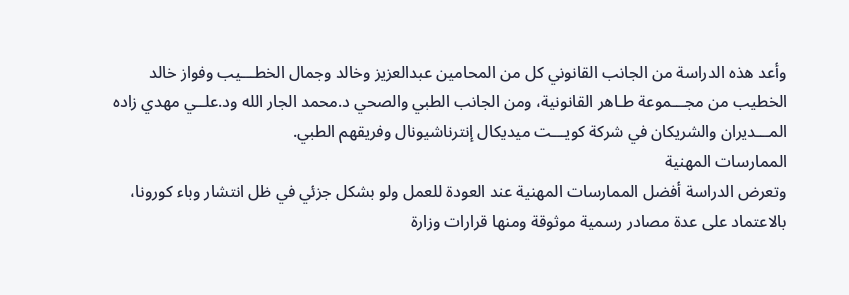وأعد هذه الدراسة من الجانب القانوني كل من المحامين عبدالعزيز وخالد وجمال الخطـــيب وفواز خالد الخطيب من مجـــموعة طـاهر القانونية، ومن الجانب الطبي والصحي د.محمد الجار الله ود.علــي مهدي زاده المـــديران والشريكان في شركة كويـــت ميديكال إنترناشيونال وفريقهم الطبي.
الممارسات المهنية
وتعرض الدراسة أفضل الممارسات المهنية عند العودة للعمل ولو بشكل جزئي في ظل انتشار وباء كورونا، بالاعتماد على عدة مصادر رسمية موثوقة ومنها قرارات وزارة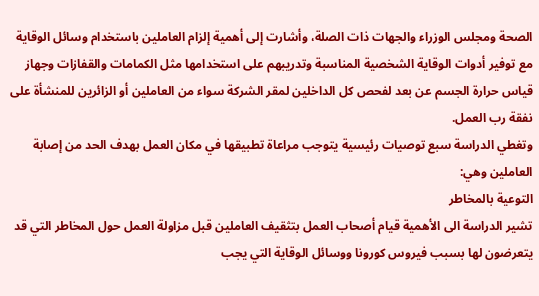الصحة ومجلس الوزراء والجهات ذات الصلة، وأشارت إلى أهمية إلزام العاملين باستخدام وسائل الوقاية مع توفير أدوات الوقاية الشخصية المناسبة وتدريبهم على استخدامها مثل الكمامات والقفازات وجهاز قياس حرارة الجسم عن بعد لفحص كل الداخلين لمقر الشركة سواء من العاملين أو الزائرين للمنشأة على نفقة رب العمل.
وتغطي الدراسة سبع توصيات رئيسية يتوجب مراعاة تطبيقها في مكان العمل بهدف الحد من إصابة العاملين وهي:
التوعية بالمخاطر
تشير الدراسة الى الأهمية قيام أصحاب العمل بتثقيف العاملين قبل مزاولة العمل حول المخاطر التي قد يتعرضون لها بسبب فيروس كورونا ووسائل الوقاية التي يجب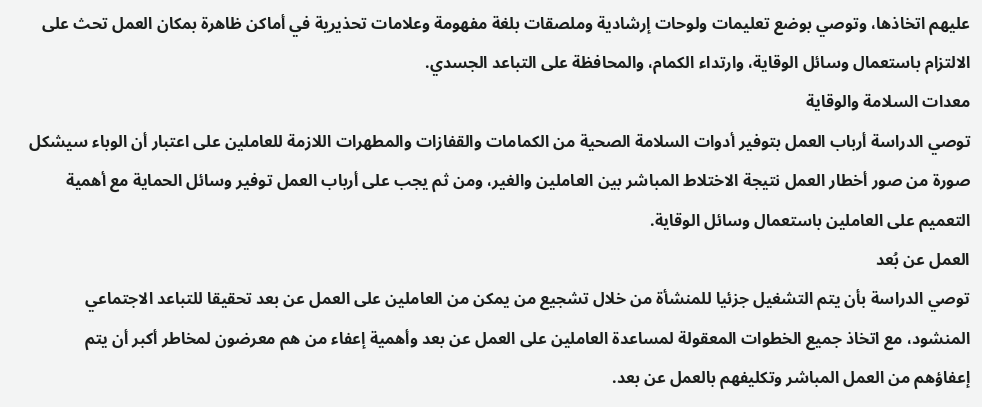عليهم اتخاذها، وتوصي بوضع تعليمات ولوحات إرشادية وملصقات بلغة مفهومة وعلامات تحذيرية في أماكن ظاهرة بمكان العمل تحث على الالتزام باستعمال وسائل الوقاية، وارتداء الكمام، والمحافظة على التباعد الجسدي.
معدات السلامة والوقاية
توصي الدراسة أرباب العمل بتوفير أدوات السلامة الصحية من الكمامات والقفازات والمطهرات اللازمة للعاملين على اعتبار أن الوباء سيشكل صورة من صور أخطار العمل نتيجة الاختلاط المباشر بين العاملين والغير، ومن ثم يجب على أرباب العمل توفير وسائل الحماية مع أهمية التعميم على العاملين باستعمال وسائل الوقاية.
العمل عن بُعد
توصي الدراسة بأن يتم التشغيل جزئيا للمنشأة من خلال تشجيع من يمكن من العاملين على العمل عن بعد تحقيقا للتباعد الاجتماعي المنشود، مع اتخاذ جميع الخطوات المعقولة لمساعدة العاملين على العمل عن بعد وأهمية إعفاء من هم معرضون لمخاطر أكبر أن يتم إعفاؤهم من العمل المباشر وتكليفهم بالعمل عن بعد.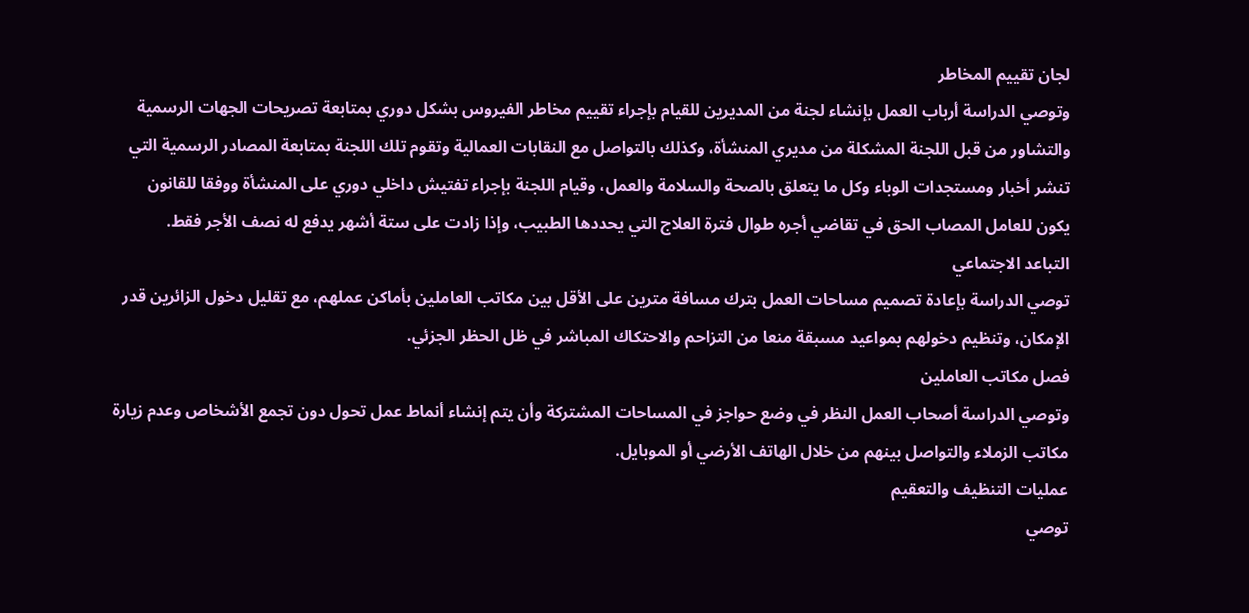لجان تقييم المخاطر
وتوصي الدراسة أرباب العمل بإنشاء لجنة من المديرين للقيام بإجراء تقييم مخاطر الفيروس بشكل دوري بمتابعة تصريحات الجهات الرسمية والتشاور من قبل اللجنة المشكلة من مديري المنشأة، وكذلك بالتواصل مع النقابات العمالية وتقوم تلك اللجنة بمتابعة المصادر الرسمية التي تنشر أخبار ومستجدات الوباء وكل ما يتعلق بالصحة والسلامة والعمل، وقيام اللجنة بإجراء تفتيش داخلي دوري على المنشأة ووفقا للقانون يكون للعامل المصاب الحق في تقاضي أجره طوال فترة العلاج التي يحددها الطبيب، وإذا زادت على ستة أشهر يدفع له نصف الأجر فقط.
التباعد الاجتماعي
توصي الدراسة بإعادة تصميم مساحات العمل بترك مسافة مترين على الأقل بين مكاتب العاملين بأماكن عملهم، مع تقليل دخول الزائرين قدر الإمكان، وتنظيم دخولهم بمواعيد مسبقة منعا من التزاحم والاحتكاك المباشر في ظل الحظر الجزئي.
فصل مكاتب العاملين
وتوصي الدراسة أصحاب العمل النظر في وضع حواجز في المساحات المشتركة وأن يتم إنشاء أنماط عمل تحول دون تجمع الأشخاص وعدم زيارة مكاتب الزملاء والتواصل بينهم من خلال الهاتف الأرضي أو الموبايل.
عمليات التنظيف والتعقيم
توصي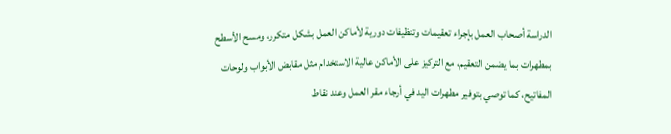الدراسة أصحاب العمل بإجراء تعقيمات وتنظيفات دورية لأماكن العمل بشكل متكرر، ومسح الأسطح بمطهرات بما يضمن التعقيم، مع التركيز على الأماكن عالية الاستخدام مثل مقابض الأبواب ولوحات المفاتيح، كما توصي بتوفير مطهرات اليد في أرجاء مقر العمل وعند نقاط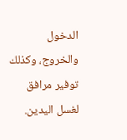الدخول والخروج، وكذلك توفير مرافق لغسل اليدين.